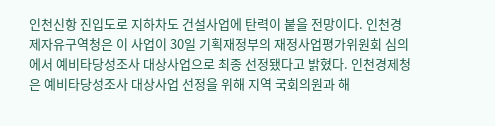인천신항 진입도로 지하차도 건설사업에 탄력이 붙을 전망이다. 인천경제자유구역청은 이 사업이 30일 기획재정부의 재정사업평가위원회 심의에서 예비타당성조사 대상사업으로 최종 선정됐다고 밝혔다. 인천경제청은 예비타당성조사 대상사업 선정을 위해 지역 국회의원과 해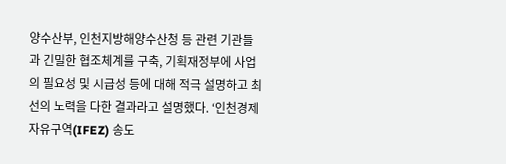양수산부, 인천지방해양수산청 등 관련 기관들과 긴밀한 협조체계를 구축, 기획재정부에 사업의 필요성 및 시급성 등에 대해 적극 설명하고 최선의 노력을 다한 결과라고 설명했다. ‘인천경제자유구역(IFEZ) 송도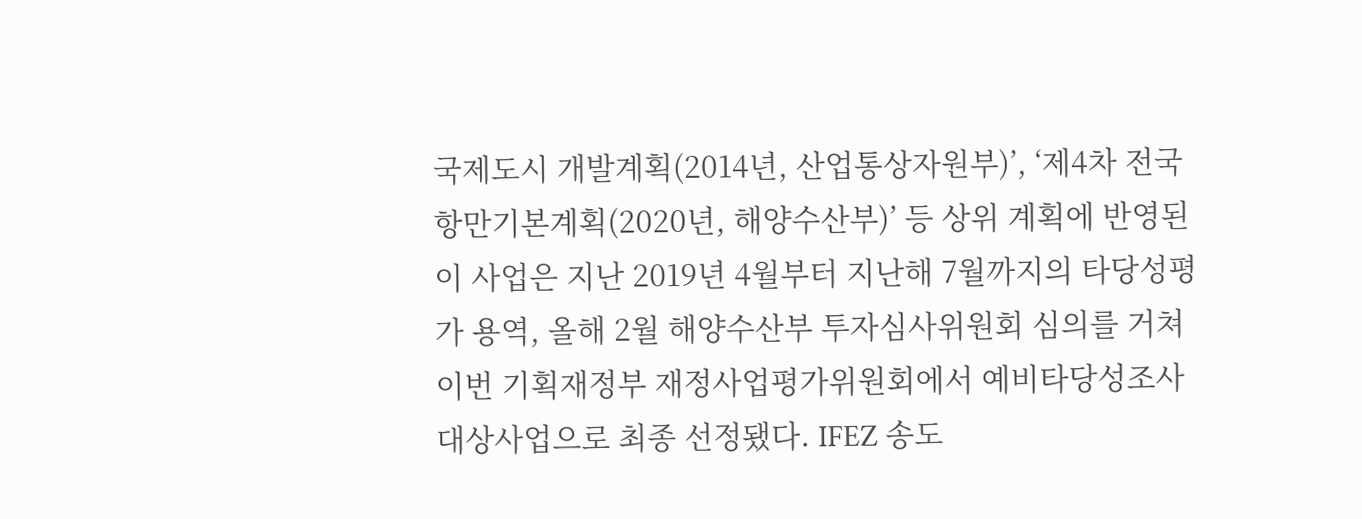국제도시 개발계획(2014년, 산업통상자원부)’, ‘제4차 전국 항만기본계획(2020년, 해양수산부)’ 등 상위 계획에 반영된 이 사업은 지난 2019년 4월부터 지난해 7월까지의 타당성평가 용역, 올해 2월 해양수산부 투자심사위원회 심의를 거쳐 이번 기획재정부 재정사업평가위원회에서 예비타당성조사 대상사업으로 최종 선정됐다. IFEZ 송도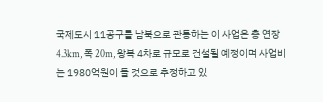국제도시 11공구를 남북으로 관통하는 이 사업은 총 연장 4.3km, 폭 20m, 왕복 4차로 규모로 건설될 예정이며 사업비는 1980억원이 들 것으로 추정하고 있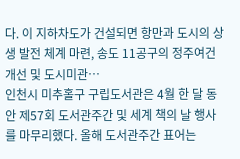다. 이 지하차도가 건설되면 항만과 도시의 상생 발전 체계 마련, 송도 11공구의 정주여건 개선 및 도시미관…
인천시 미추홀구 구립도서관은 4월 한 달 동안 제57회 도서관주간 및 세계 책의 날 행사를 마무리했다. 올해 도서관주간 표어는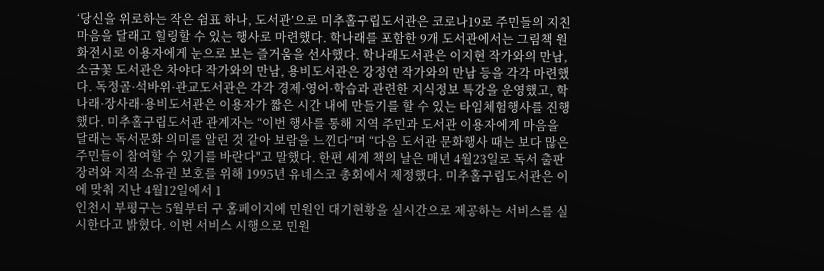‘당신을 위로하는 작은 쉼표 하나, 도서관’으로 미추홀구립도서관은 코로나19로 주민들의 지친 마음을 달래고 힐링할 수 있는 행사로 마련했다. 학나래를 포함한 9개 도서관에서는 그림책 원화전시로 이용자에게 눈으로 보는 즐거움을 선사했다. 학나래도서관은 이지현 작가와의 만남, 소금꽃 도서관은 차야다 작가와의 만남, 용비도서관은 강정연 작가와의 만남 등을 각각 마련했다. 독정골·석바위·관교도서관은 각각 경제·영어·학습과 관련한 지식정보 특강을 운영했고, 학나래·장사래·용비도서관은 이용자가 짧은 시간 내에 만들기를 할 수 있는 타임체험행사를 진행했다. 미추홀구립도서관 관계자는 “이번 행사를 통해 지역 주민과 도서관 이용자에게 마음을 달래는 독서문화 의미를 알린 것 같아 보람을 느낀다”며 “다음 도서관 문화행사 때는 보다 많은 주민들이 참여할 수 있기를 바란다"고 말했다. 한편 세계 책의 날은 매년 4월23일로 독서 출판 장려와 지적 소유권 보호를 위해 1995년 유네스코 총회에서 제정했다. 미추홀구립도서관은 이에 맞춰 지난 4월12일에서 1
인천시 부평구는 5월부터 구 홈페이지에 민원인 대기현황을 실시간으로 제공하는 서비스를 실시한다고 밝혔다. 이번 서비스 시행으로 민원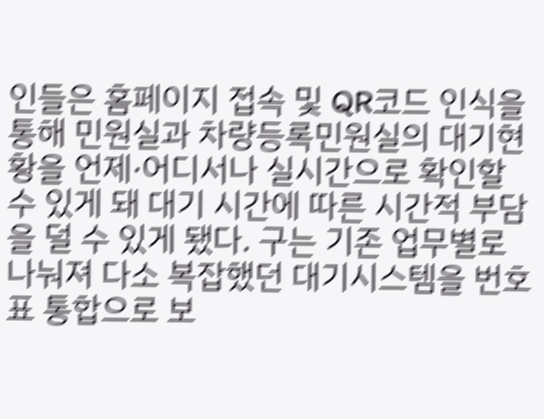인들은 홈페이지 접속 및 QR코드 인식을 통해 민원실과 차량등록민원실의 대기현황을 언제·어디서나 실시간으로 확인할 수 있게 돼 대기 시간에 따른 시간적 부담을 덜 수 있게 됐다. 구는 기존 업무별로 나눠져 다소 복잡했던 대기시스템을 번호표 통합으로 보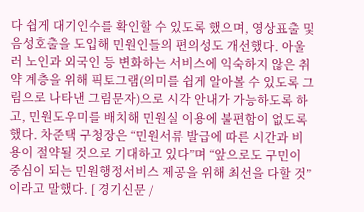다 쉽게 대기인수를 확인할 수 있도록 했으며, 영상표출 및 음성호출을 도입해 민원인들의 편의성도 개선했다. 아울러 노인과 외국인 등 변화하는 서비스에 익숙하지 않은 취약 계층을 위해 픽토그램(의미를 쉽게 알아볼 수 있도록 그림으로 나타낸 그림문자)으로 시각 안내가 가능하도록 하고, 민원도우미를 배치해 민원실 이용에 불편함이 없도록 했다. 차준택 구청장은 “민원서류 발급에 따른 시간과 비용이 절약될 것으로 기대하고 있다”며 “앞으로도 구민이 중심이 되는 민원행정서비스 제공을 위해 최선을 다할 것”이라고 말했다. [ 경기신문 /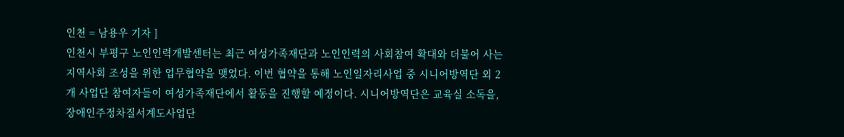인천 = 남용우 기자 ]
인천시 부평구 노인인력개발센터는 최근 여성가족재단과 노인인력의 사회참여 확대와 더불어 사는 지역사회 조성을 위한 업무협약을 맺었다. 이번 협약을 통해 노인일자리사업 중 시니어방역단 외 2개 사업단 참여자들이 여성가족재단에서 활동을 진행할 예정이다. 시니어방역단은 교육실 소독을, 장애인주정차질서계도사업단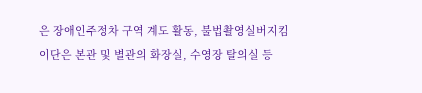은 장애인주정차 구역 계도 활동, 불법촬영실버지킴이단은 본관 및 별관의 화장실, 수영장 탈의실 등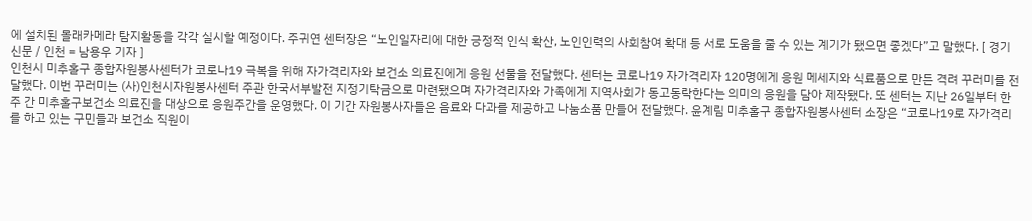에 설치된 몰래카메라 탐지활동을 각각 실시할 예정이다. 주귀연 센터장은 “노인일자리에 대한 긍정적 인식 확산, 노인인력의 사회참여 확대 등 서로 도움을 줄 수 있는 계기가 됐으면 좋겠다”고 말했다. [ 경기신문 / 인천 = 남용우 기자 ]
인천시 미추홀구 종합자원봉사센터가 코로나19 극복을 위해 자가격리자와 보건소 의료진에게 응원 선물을 전달했다. 센터는 코로나19 자가격리자 120명에게 응원 메세지와 식료품으로 만든 격려 꾸러미를 전달했다. 이번 꾸러미는 (사)인천시자원봉사센터 주관 한국서부발전 지정기탁금으로 마련됐으며 자가격리자와 가족에게 지역사회가 동고동락한다는 의미의 응원을 담아 제작됐다. 또 센터는 지난 26일부터 한 주 간 미추홀구보건소 의료진을 대상으로 응원주간을 운영했다. 이 기간 자원봉사자들은 음료와 다과를 제공하고 나눔소품 만들어 전달했다. 윤계림 미추홀구 종합자원봉사센터 소장은 “코로나19로 자가격리를 하고 있는 구민들과 보건소 직원이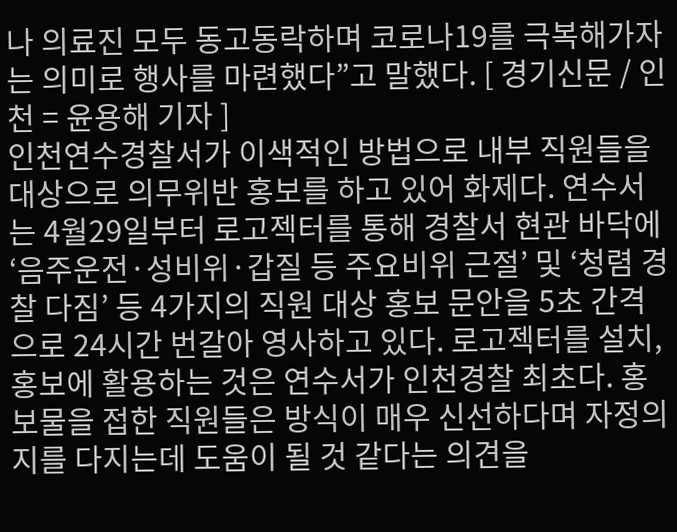나 의료진 모두 동고동락하며 코로나19를 극복해가자는 의미로 행사를 마련했다”고 말했다. [ 경기신문 / 인천 = 윤용해 기자 ]
인천연수경찰서가 이색적인 방법으로 내부 직원들을 대상으로 의무위반 홍보를 하고 있어 화제다. 연수서는 4월29일부터 로고젝터를 통해 경찰서 현관 바닥에 ‘음주운전·성비위·갑질 등 주요비위 근절’ 및 ‘청렴 경찰 다짐’ 등 4가지의 직원 대상 홍보 문안을 5초 간격으로 24시간 번갈아 영사하고 있다. 로고젝터를 설치, 홍보에 활용하는 것은 연수서가 인천경찰 최초다. 홍보물을 접한 직원들은 방식이 매우 신선하다며 자정의지를 다지는데 도움이 될 것 같다는 의견을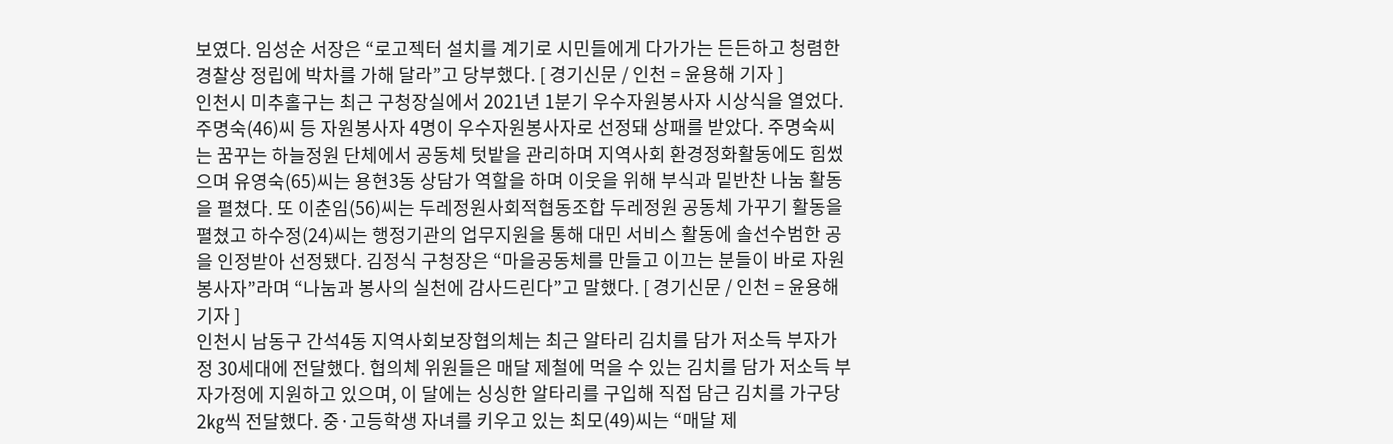보였다. 임성순 서장은 “로고젝터 설치를 계기로 시민들에게 다가가는 든든하고 청렴한 경찰상 정립에 박차를 가해 달라”고 당부했다. [ 경기신문 / 인천 = 윤용해 기자 ]
인천시 미추홀구는 최근 구청장실에서 2021년 1분기 우수자원봉사자 시상식을 열었다. 주명숙(46)씨 등 자원봉사자 4명이 우수자원봉사자로 선정돼 상패를 받았다. 주명숙씨는 꿈꾸는 하늘정원 단체에서 공동체 텃밭을 관리하며 지역사회 환경정화활동에도 힘썼으며 유영숙(65)씨는 용현3동 상담가 역할을 하며 이웃을 위해 부식과 밑반찬 나눔 활동을 펼쳤다. 또 이춘임(56)씨는 두레정원사회적협동조합 두레정원 공동체 가꾸기 활동을 펼쳤고 하수정(24)씨는 행정기관의 업무지원을 통해 대민 서비스 활동에 솔선수범한 공을 인정받아 선정됐다. 김정식 구청장은 “마을공동체를 만들고 이끄는 분들이 바로 자원봉사자”라며 “나눔과 봉사의 실천에 감사드린다”고 말했다. [ 경기신문 / 인천 = 윤용해 기자 ]
인천시 남동구 간석4동 지역사회보장협의체는 최근 알타리 김치를 담가 저소득 부자가정 30세대에 전달했다. 협의체 위원들은 매달 제철에 먹을 수 있는 김치를 담가 저소득 부자가정에 지원하고 있으며, 이 달에는 싱싱한 알타리를 구입해 직접 담근 김치를 가구당 2㎏씩 전달했다. 중·고등학생 자녀를 키우고 있는 최모(49)씨는 “매달 제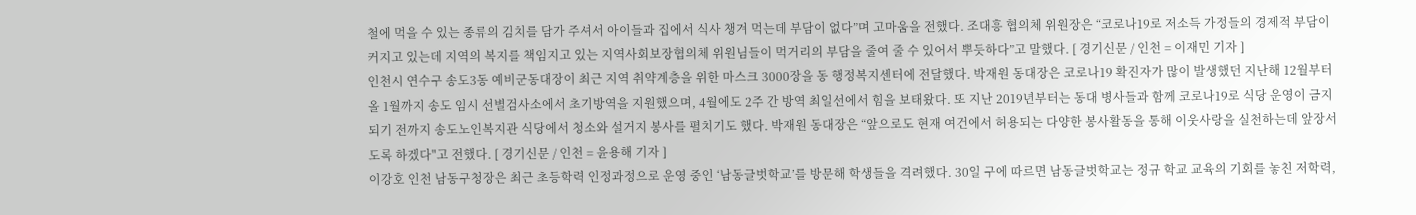철에 먹을 수 있는 종류의 김치를 담가 주셔서 아이들과 집에서 식사 챙겨 먹는데 부담이 없다”며 고마움을 전했다. 조대흥 협의체 위원장은 “코로나19로 저소득 가정들의 경제적 부담이 커지고 있는데 지역의 복지를 책임지고 있는 지역사회보장협의체 위원님들이 먹거리의 부담을 줄여 줄 수 있어서 뿌듯하다”고 말했다. [ 경기신문 / 인천 = 이재민 기자 ]
인천시 연수구 송도3동 예비군동대장이 최근 지역 취약계층을 위한 마스크 3000장을 동 행정복지센터에 전달했다. 박재원 동대장은 코로나19 확진자가 많이 발생했던 지난해 12월부터 올 1월까지 송도 임시 선별검사소에서 초기방역을 지원했으며, 4월에도 2주 간 방역 최일선에서 힘을 보태왔다. 또 지난 2019년부터는 동대 병사들과 함께 코로나19로 식당 운영이 금지되기 전까지 송도노인복지관 식당에서 청소와 설거지 봉사를 펼치기도 했다. 박재원 동대장은 “앞으로도 현재 여건에서 허용되는 다양한 봉사활동을 통해 이웃사랑을 실천하는데 앞장서도록 하겠다"고 전했다. [ 경기신문 / 인천 = 윤용해 기자 ]
이강호 인천 남동구청장은 최근 초등학력 인정과정으로 운영 중인 ‘남동글벗학교’를 방문해 학생들을 격려했다. 30일 구에 따르면 남동글벗학교는 정규 학교 교육의 기회를 놓친 저학력,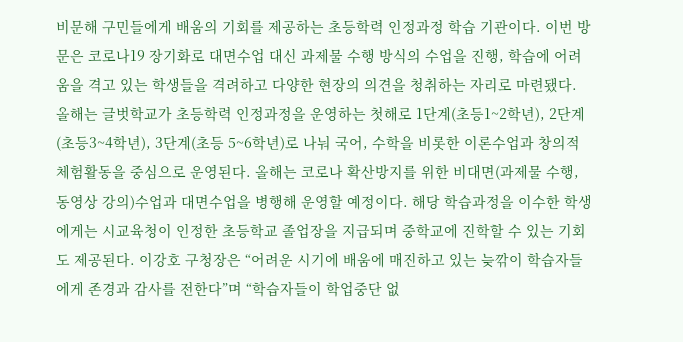비문해 구민들에게 배움의 기회를 제공하는 초등학력 인정과정 학습 기관이다. 이번 방문은 코로나19 장기화로 대면수업 대신 과제물 수행 방식의 수업을 진행, 학습에 어려움을 격고 있는 학생들을 격려하고 다양한 현장의 의견을 청취하는 자리로 마련됐다. 올해는 글벗학교가 초등학력 인정과정을 운영하는 첫해로 1단계(초등1~2학년), 2단계(초등3~4학년), 3단계(초등 5~6학년)로 나눠 국어, 수학을 비롯한 이론수업과 창의적 체험활동을 중심으로 운영된다. 올해는 코로나 확산방지를 위한 비대면(과제물 수행, 동영상 강의)수업과 대면수업을 병행해 운영할 예정이다. 해당 학습과정을 이수한 학생에게는 시교육청이 인정한 초등학교 졸업장을 지급되며 중학교에 진학할 수 있는 기회도 제공된다. 이강호 구청장은 “어려운 시기에 배움에 매진하고 있는 늦깎이 학습자들에게 존경과 감사를 전한다”며 “학습자들이 학업중단 없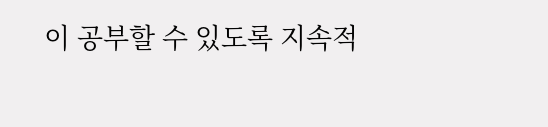이 공부할 수 있도록 지속적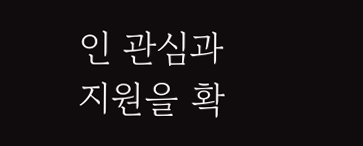인 관심과 지원을 확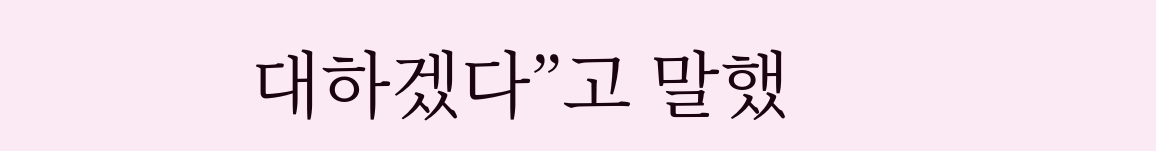대하겠다”고 말했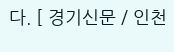다. [ 경기신문 / 인천